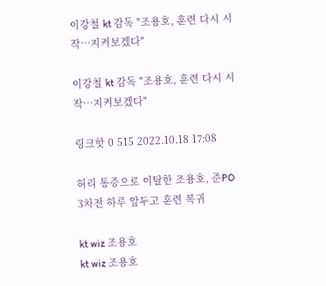이강철 kt 감독 "조용호, 훈련 다시 시작…지켜보겠다"

이강철 kt 감독 "조용호, 훈련 다시 시작…지켜보겠다"

링크핫 0 515 2022.10.18 17:08

허리 통증으로 이탈한 조용호, 준PO 3차전 하루 앞두고 훈련 복귀

kt wiz 조용호
kt wiz 조용호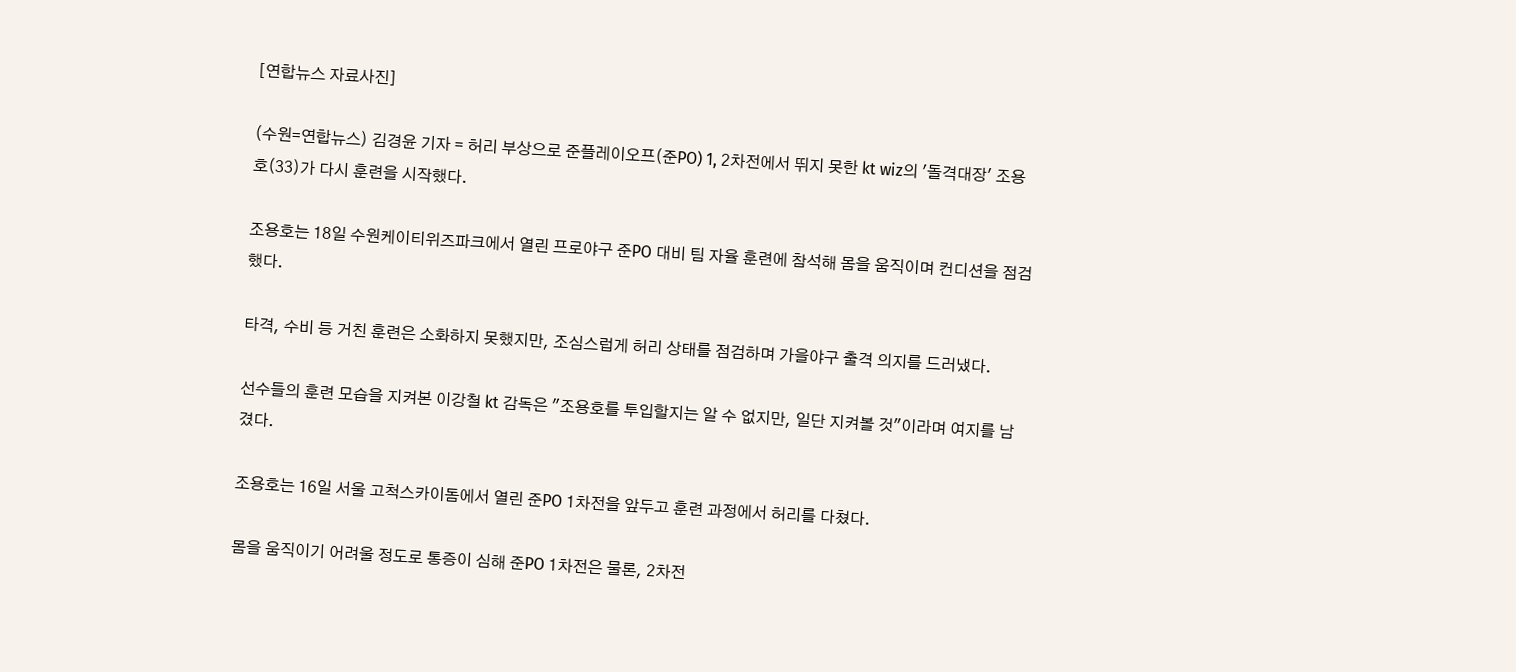[연합뉴스 자료사진]

(수원=연합뉴스) 김경윤 기자 = 허리 부상으로 준플레이오프(준PO) 1, 2차전에서 뛰지 못한 kt wiz의 '돌격대장' 조용호(33)가 다시 훈련을 시작했다.

조용호는 18일 수원케이티위즈파크에서 열린 프로야구 준PO 대비 팀 자율 훈련에 참석해 몸을 움직이며 컨디션을 점검했다.

타격, 수비 등 거친 훈련은 소화하지 못했지만, 조심스럽게 허리 상태를 점검하며 가을야구 출격 의지를 드러냈다.

선수들의 훈련 모습을 지켜본 이강철 kt 감독은 "조용호를 투입할지는 알 수 없지만, 일단 지켜볼 것"이라며 여지를 남겼다.

조용호는 16일 서울 고척스카이돔에서 열린 준PO 1차전을 앞두고 훈련 과정에서 허리를 다쳤다.

몸을 움직이기 어려울 정도로 통증이 심해 준PO 1차전은 물론, 2차전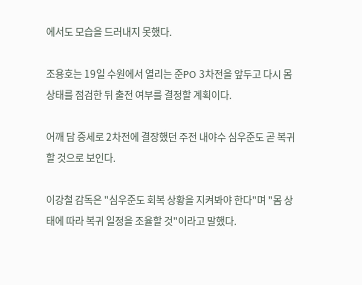에서도 모습을 드러내지 못했다.

조용호는 19일 수원에서 열리는 준PO 3차전을 앞두고 다시 몸 상태를 점검한 뒤 출전 여부를 결정할 계획이다.

어깨 담 증세로 2차전에 결장했던 주전 내야수 심우준도 곧 복귀할 것으로 보인다.

이강철 감독은 "심우준도 회복 상황을 지켜봐야 한다"며 "몸 상태에 따라 복귀 일정을 조율할 것"이라고 말했다.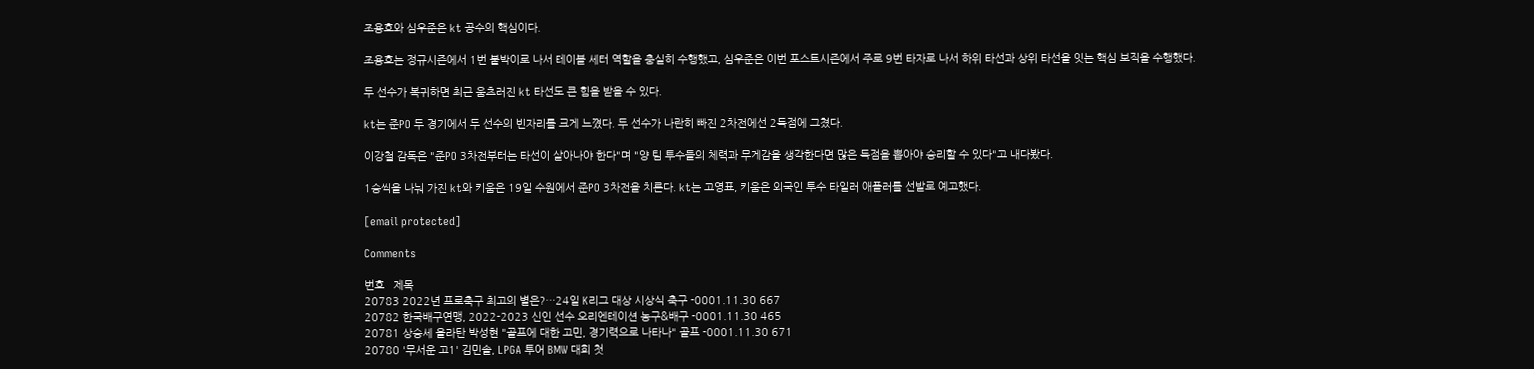조용호와 심우준은 kt 공수의 핵심이다.

조용호는 정규시즌에서 1번 붙박이로 나서 테이블 세터 역할을 충실히 수행했고, 심우준은 이번 포스트시즌에서 주로 9번 타자로 나서 하위 타선과 상위 타선을 잇는 핵심 보직을 수행했다.

두 선수가 복귀하면 최근 움츠러진 kt 타선도 큰 힘을 받을 수 있다.

kt는 준PO 두 경기에서 두 선수의 빈자리를 크게 느꼈다. 두 선수가 나란히 빠진 2차전에선 2득점에 그쳤다.

이강철 감독은 "준PO 3차전부터는 타선이 살아나야 한다"며 "양 팀 투수들의 체력과 무게감을 생각한다면 많은 득점을 뽑아야 승리할 수 있다"고 내다봤다.

1승씩을 나눠 가진 kt와 키움은 19일 수원에서 준PO 3차전을 치른다. kt는 고영표, 키움은 외국인 투수 타일러 애플러를 선발로 예고했다.

[email protected]

Comments

번호   제목
20783 2022년 프로축구 최고의 별은?…24일 K리그 대상 시상식 축구 -0001.11.30 667
20782 한국배구연맹, 2022-2023 신인 선수 오리엔테이션 농구&배구 -0001.11.30 465
20781 상승세 올라탄 박성현 "골프에 대한 고민, 경기력으로 나타나" 골프 -0001.11.30 671
20780 '무서운 고1' 김민솔, LPGA 투어 BMW 대회 첫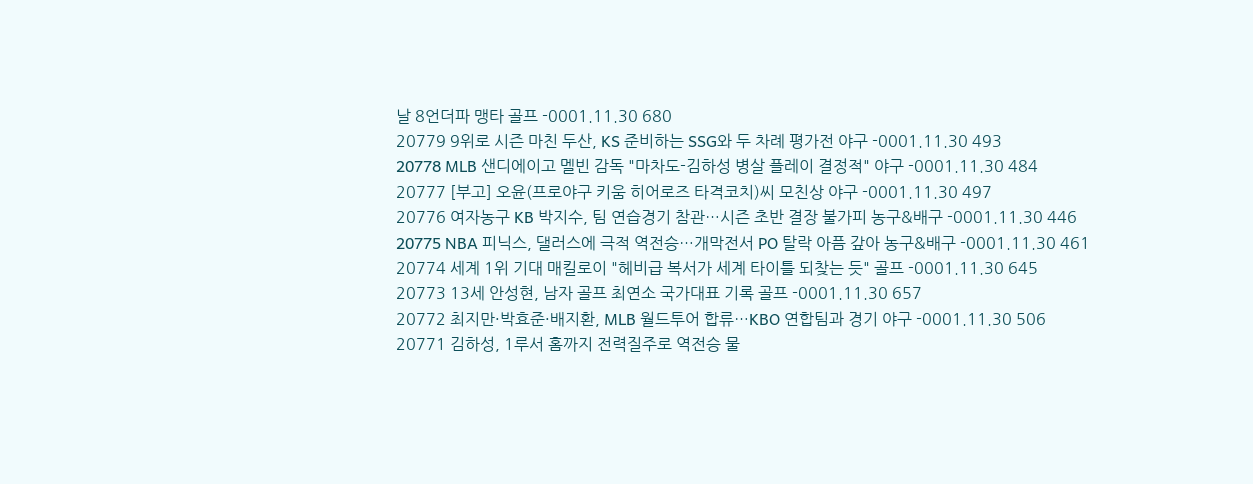날 8언더파 맹타 골프 -0001.11.30 680
20779 9위로 시즌 마친 두산, KS 준비하는 SSG와 두 차례 평가전 야구 -0001.11.30 493
20778 MLB 샌디에이고 멜빈 감독 "마차도-김하성 병살 플레이 결정적" 야구 -0001.11.30 484
20777 [부고] 오윤(프로야구 키움 히어로즈 타격코치)씨 모친상 야구 -0001.11.30 497
20776 여자농구 KB 박지수, 팀 연습경기 참관…시즌 초반 결장 불가피 농구&배구 -0001.11.30 446
20775 NBA 피닉스, 댈러스에 극적 역전승…개막전서 PO 탈락 아픔 갚아 농구&배구 -0001.11.30 461
20774 세계 1위 기대 매킬로이 "헤비급 복서가 세계 타이틀 되찾는 듯" 골프 -0001.11.30 645
20773 13세 안성현, 남자 골프 최연소 국가대표 기록 골프 -0001.11.30 657
20772 최지만·박효준·배지환, MLB 월드투어 합류…KBO 연합팀과 경기 야구 -0001.11.30 506
20771 김하성, 1루서 홈까지 전력질주로 역전승 물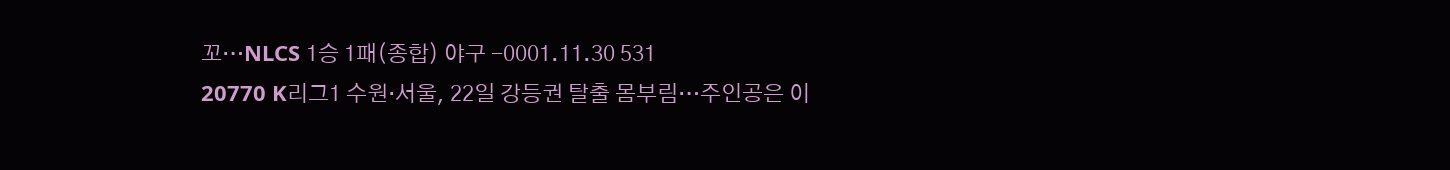꼬…NLCS 1승 1패(종합) 야구 -0001.11.30 531
20770 K리그1 수원·서울, 22일 강등권 탈출 몸부림…주인공은 이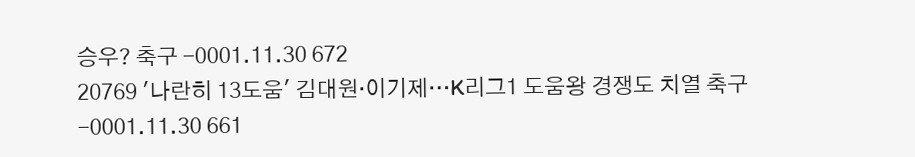승우? 축구 -0001.11.30 672
20769 '나란히 13도움' 김대원·이기제…K리그1 도움왕 경쟁도 치열 축구 -0001.11.30 661